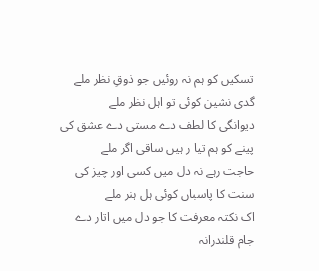تسکیں کو ہم نہ روئیں جو ذوقِ نظر ملے
گدی نشین کوئی تو اہل نظر ملے
دیوانگی کا لطف دے مستی دے عشق کی
پینے کو ہم تیا ر ہیں ساقی اگر ملے
حاجت رہے نہ دل میں کسی اور چیز کی
سنت کا پاسباں کوئی ہل ہنر ملے
اک نکتہ معرفت کا جو دل میں اتار دے
جام قلندرانہ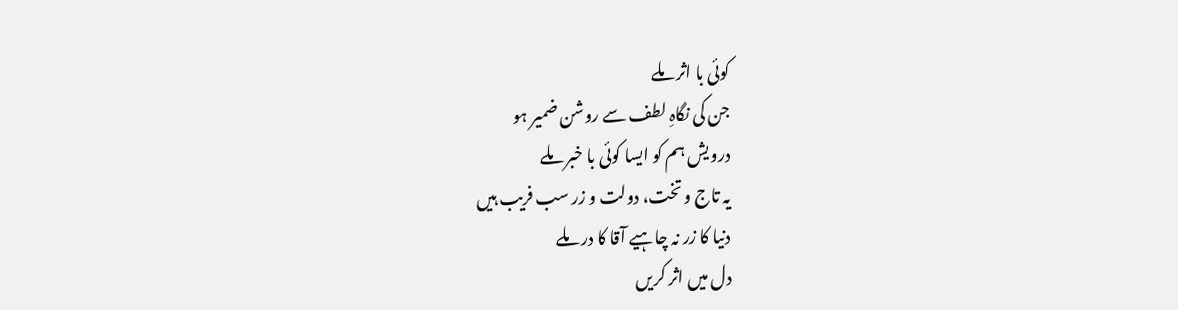کوئی با اثر ملے
جن کی نگاہِ لطف سے روشن ضمیر ہو
درویش ہم کو ایسا کوئی با خبر ملے
یہ تاج و تخت، دولت و زر سب فریب ہیں
دنیا کا زر نہ چاہیے آقا کا در ملے
دل میں اثر کریں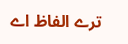ترے الفاظ اے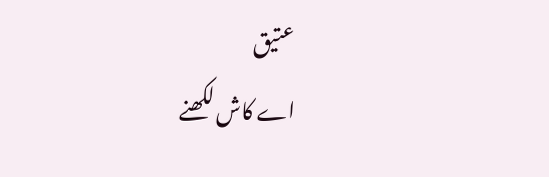عتیق
اے کاش لکھنے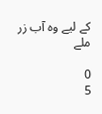کے لیے وہ آب زر ملے

0
5